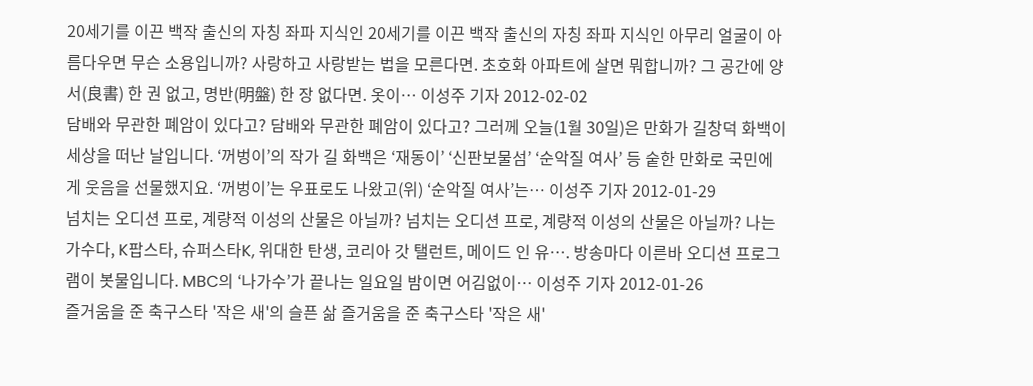20세기를 이끈 백작 출신의 자칭 좌파 지식인 20세기를 이끈 백작 출신의 자칭 좌파 지식인 아무리 얼굴이 아름다우면 무슨 소용입니까? 사랑하고 사랑받는 법을 모른다면. 초호화 아파트에 살면 뭐합니까? 그 공간에 양서(良書) 한 권 없고, 명반(明盤) 한 장 없다면. 옷이… 이성주 기자 2012-02-02
담배와 무관한 폐암이 있다고? 담배와 무관한 폐암이 있다고? 그러께 오늘(1월 30일)은 만화가 길창덕 화백이 세상을 떠난 날입니다. ‘꺼벙이’의 작가 길 화백은 ‘재동이’ ‘신판보물섬’ ‘순악질 여사’ 등 숱한 만화로 국민에게 웃음을 선물했지요. ‘꺼벙이’는 우표로도 나왔고(위) ‘순악질 여사’는… 이성주 기자 2012-01-29
넘치는 오디션 프로, 계량적 이성의 산물은 아닐까? 넘치는 오디션 프로, 계량적 이성의 산물은 아닐까? 나는 가수다, K팝스타, 슈퍼스타K, 위대한 탄생, 코리아 갓 탤런트, 메이드 인 유…. 방송마다 이른바 오디션 프로그램이 봇물입니다. MBC의 ‘나가수’가 끝나는 일요일 밤이면 어김없이… 이성주 기자 2012-01-26
즐거움을 준 축구스타 '작은 새'의 슬픈 삶 즐거움을 준 축구스타 '작은 새'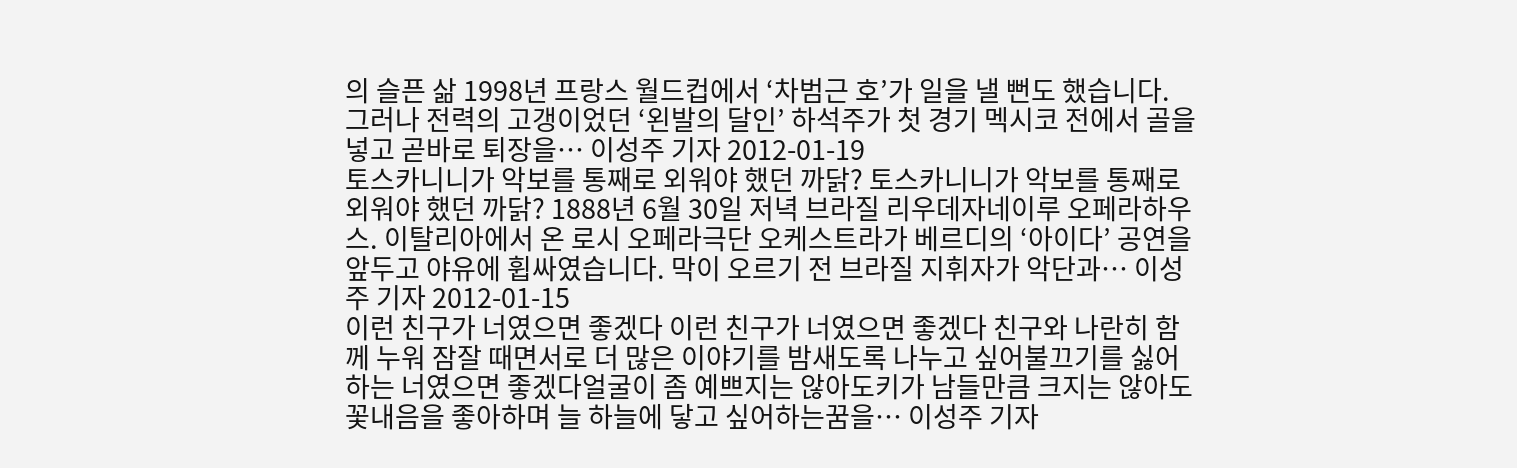의 슬픈 삶 1998년 프랑스 월드컵에서 ‘차범근 호’가 일을 낼 뻔도 했습니다. 그러나 전력의 고갱이었던 ‘왼발의 달인’ 하석주가 첫 경기 멕시코 전에서 골을 넣고 곧바로 퇴장을… 이성주 기자 2012-01-19
토스카니니가 악보를 통째로 외워야 했던 까닭? 토스카니니가 악보를 통째로 외워야 했던 까닭? 1888년 6월 30일 저녁 브라질 리우데자네이루 오페라하우스. 이탈리아에서 온 로시 오페라극단 오케스트라가 베르디의 ‘아이다’ 공연을 앞두고 야유에 휩싸였습니다. 막이 오르기 전 브라질 지휘자가 악단과… 이성주 기자 2012-01-15
이런 친구가 너였으면 좋겠다 이런 친구가 너였으면 좋겠다 친구와 나란히 함께 누워 잠잘 때면서로 더 많은 이야기를 밤새도록 나누고 싶어불끄기를 싫어하는 너였으면 좋겠다얼굴이 좀 예쁘지는 않아도키가 남들만큼 크지는 않아도꽃내음을 좋아하며 늘 하늘에 닿고 싶어하는꿈을… 이성주 기자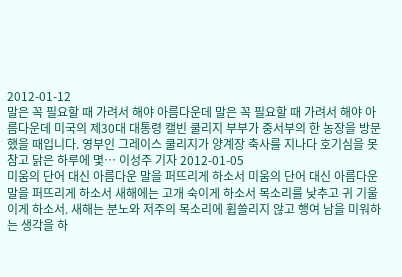2012-01-12
말은 꼭 필요할 때 가려서 해야 아름다운데 말은 꼭 필요할 때 가려서 해야 아름다운데 미국의 제30대 대통령 캘빈 쿨리지 부부가 중서부의 한 농장을 방문했을 때입니다. 영부인 그레이스 쿨리지가 양계장 축사를 지나다 호기심을 못 참고 닭은 하루에 몇… 이성주 기자 2012-01-05
미움의 단어 대신 아름다운 말을 퍼뜨리게 하소서 미움의 단어 대신 아름다운 말을 퍼뜨리게 하소서 새해에는 고개 숙이게 하소서 목소리를 낮추고 귀 기울이게 하소서. 새해는 분노와 저주의 목소리에 휩쓸리지 않고 행여 남을 미워하는 생각을 하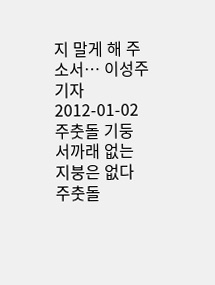지 말게 해 주소서… 이성주 기자 2012-01-02
주춧돌 기둥 서까래 없는 지붕은 없다 주춧돌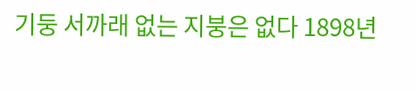기둥 서까래 없는 지붕은 없다 1898년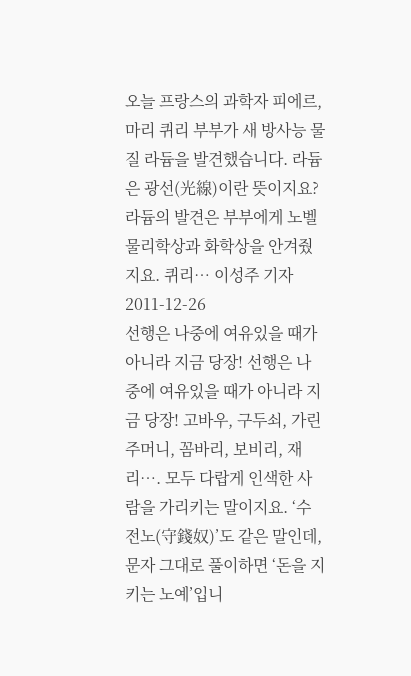오늘 프랑스의 과학자 피에르, 마리 퀴리 부부가 새 방사능 물질 라듐을 발견했습니다. 라듐은 광선(光線)이란 뜻이지요? 라듐의 발견은 부부에게 노벨 물리학상과 화학상을 안겨줬지요. 퀴리… 이성주 기자 2011-12-26
선행은 나중에 여유있을 때가 아니라 지금 당장! 선행은 나중에 여유있을 때가 아니라 지금 당장! 고바우, 구두쇠, 가린주머니, 꼼바리, 보비리, 재리…. 모두 다랍게 인색한 사람을 가리키는 말이지요. ‘수전노(守錢奴)’도 같은 말인데, 문자 그대로 풀이하면 ‘돈을 지키는 노예’입니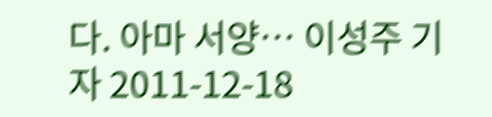다. 아마 서양… 이성주 기자 2011-12-18